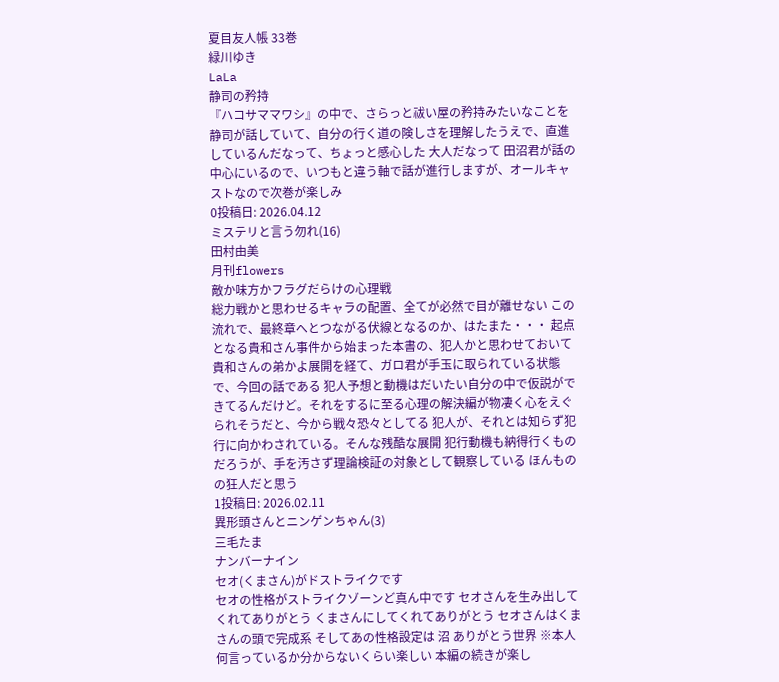夏目友人帳 33巻
緑川ゆき
LaLa
静司の矜持
『ハコサママワシ』の中で、さらっと祓い屋の矜持みたいなことを静司が話していて、自分の行く道の険しさを理解したうえで、直進しているんだなって、ちょっと感心した 大人だなって 田沼君が話の中心にいるので、いつもと違う軸で話が進行しますが、オールキャストなので次巻が楽しみ
0投稿日: 2026.04.12
ミステリと言う勿れ(16)
田村由美
月刊flowers
敵か味方かフラグだらけの心理戦
総力戦かと思わせるキャラの配置、全てが必然で目が離せない この流れで、最終章へとつながる伏線となるのか、はたまた・・・ 起点となる貴和さん事件から始まった本書の、犯人かと思わせておいて貴和さんの弟かよ展開を経て、ガロ君が手玉に取られている状態で、今回の話である 犯人予想と動機はだいたい自分の中で仮説ができてるんだけど。それをするに至る心理の解決編が物凄く心をえぐられそうだと、今から戦々恐々としてる 犯人が、それとは知らず犯行に向かわされている。そんな残酷な展開 犯行動機も納得行くものだろうが、手を汚さず理論検証の対象として観察している ほんものの狂人だと思う
1投稿日: 2026.02.11
異形頭さんとニンゲンちゃん(3)
三毛たま
ナンバーナイン
セオ(くまさん)がドストライクです
セオの性格がストライクゾーンど真ん中です セオさんを生み出してくれてありがとう くまさんにしてくれてありがとう セオさんはくまさんの頭で完成系 そしてあの性格設定は 沼 ありがとう世界 ※本人何言っているか分からないくらい楽しい 本編の続きが楽し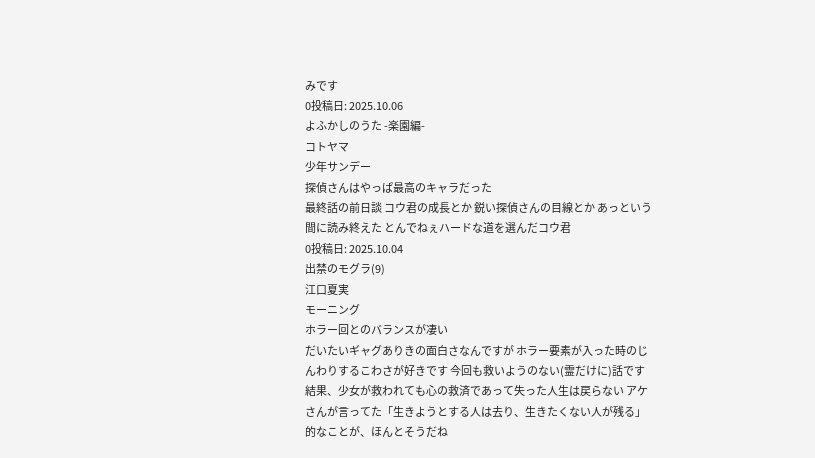みです
0投稿日: 2025.10.06
よふかしのうた -楽園編-
コトヤマ
少年サンデー
探偵さんはやっぱ最高のキャラだった
最終話の前日談 コウ君の成長とか 鋭い探偵さんの目線とか あっという間に読み終えた とんでねぇハードな道を選んだコウ君
0投稿日: 2025.10.04
出禁のモグラ(9)
江口夏実
モーニング
ホラー回とのバランスが凄い
だいたいギャグありきの面白さなんですが ホラー要素が入った時のじんわりするこわさが好きです 今回も救いようのない(霊だけに)話です 結果、少女が救われても心の救済であって失った人生は戻らない アケさんが言ってた「生きようとする人は去り、生きたくない人が残る」的なことが、ほんとそうだね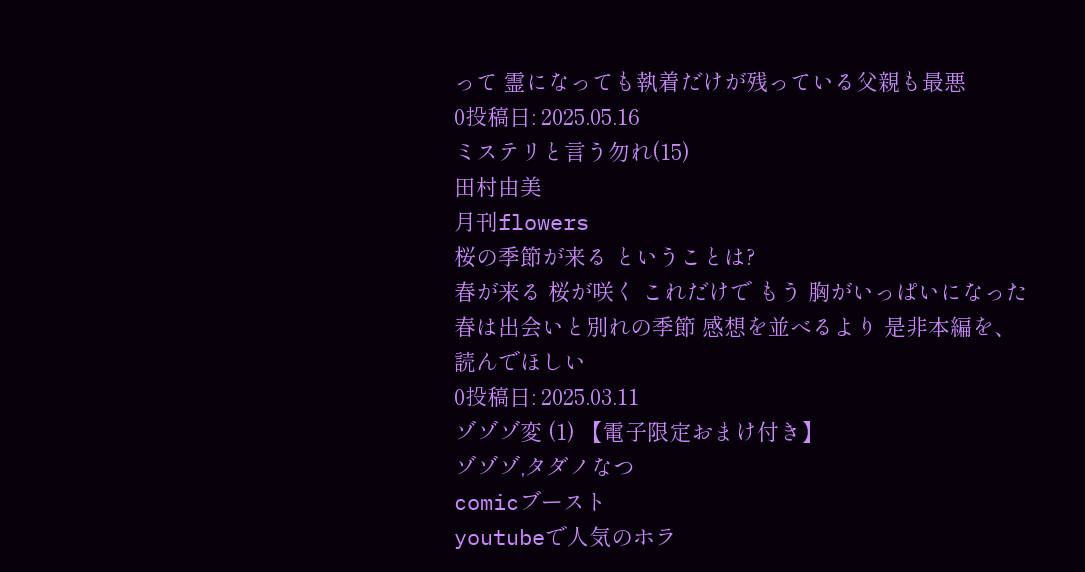って 霊になっても執着だけが残っている父親も最悪
0投稿日: 2025.05.16
ミステリと言う勿れ(15)
田村由美
月刊flowers
桜の季節が来る ということは?
春が来る 桜が咲く これだけで もう 胸がいっぱいになった 春は出会いと別れの季節 感想を並べるより 是非本編を、読んでほしい
0投稿日: 2025.03.11
ゾゾゾ変 (1) 【電子限定おまけ付き】
ゾゾゾ,タダノなつ
comicブースト
youtubeで人気のホラ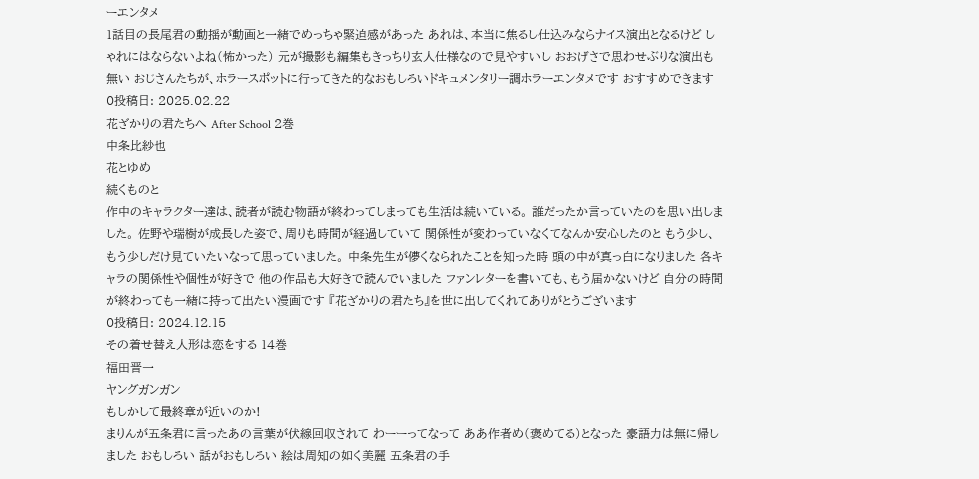ーエンタメ
1話目の長尾君の動揺が動画と一緒でめっちゃ緊迫感があった あれは、本当に焦るし仕込みならナイス演出となるけど しゃれにはならないよね(怖かった) 元が撮影も編集もきっちり玄人仕様なので見やすいし おおげさで思わせぶりな演出も無い おじさんたちが、ホラースポットに行ってきた的なおもしろいドキュメンタリー調ホラーエンタメです おすすめできます
0投稿日: 2025.02.22
花ざかりの君たちへ After School 2巻
中条比紗也
花とゆめ
続くものと
作中のキャラクター達は、読者が読む物語が終わってしまっても生活は続いている。 誰だったか言っていたのを思い出しました。 佐野や瑞樹が成長した姿で、周りも時間が経過していて 関係性が変わっていなくてなんか安心したのと もう少し、もう少しだけ見ていたいなって思っていました。 中条先生が儚くなられたことを知った時 頭の中が真っ白になりました 各キャラの関係性や個性が好きで 他の作品も大好きで読んでいました ファンレターを書いても、もう届かないけど 自分の時間が終わっても一緒に持って出たい漫画です 『花ざかりの君たち』を世に出してくれてありがとうございます
0投稿日: 2024.12.15
その着せ替え人形は恋をする 14巻
福田晋一
ヤングガンガン
もしかして最終章が近いのか!
まりんが五条君に言ったあの言葉が伏線回収されて わーーってなって ああ作者め(褒めてる)となった 豪語力は無に帰しました おもしろい 話がおもしろい 絵は周知の如く美麗 五条君の手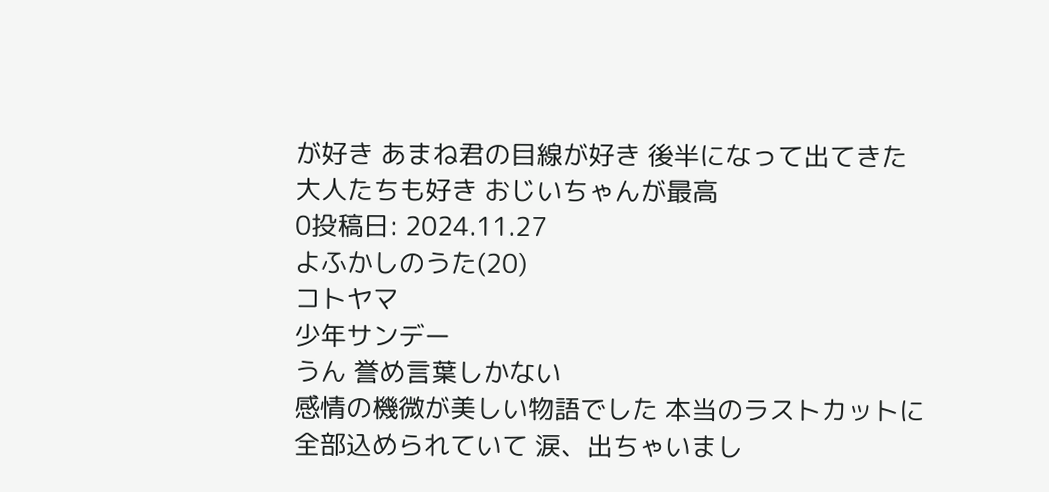が好き あまね君の目線が好き 後半になって出てきた大人たちも好き おじいちゃんが最高
0投稿日: 2024.11.27
よふかしのうた(20)
コトヤマ
少年サンデー
うん 誉め言葉しかない
感情の機微が美しい物語でした 本当のラストカットに全部込められていて 涙、出ちゃいまし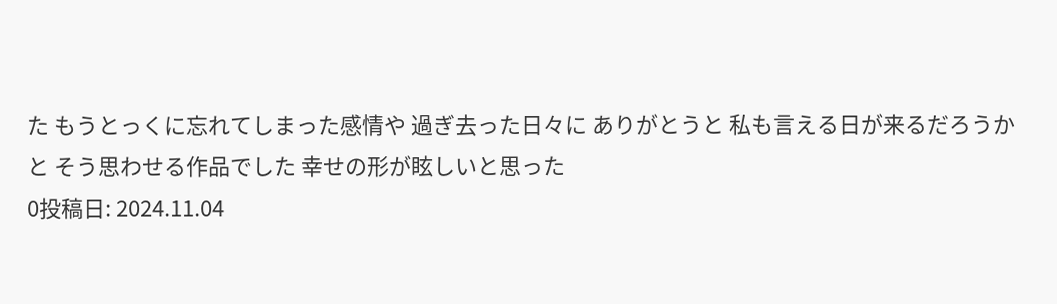た もうとっくに忘れてしまった感情や 過ぎ去った日々に ありがとうと 私も言える日が来るだろうかと そう思わせる作品でした 幸せの形が眩しいと思った
0投稿日: 2024.11.04